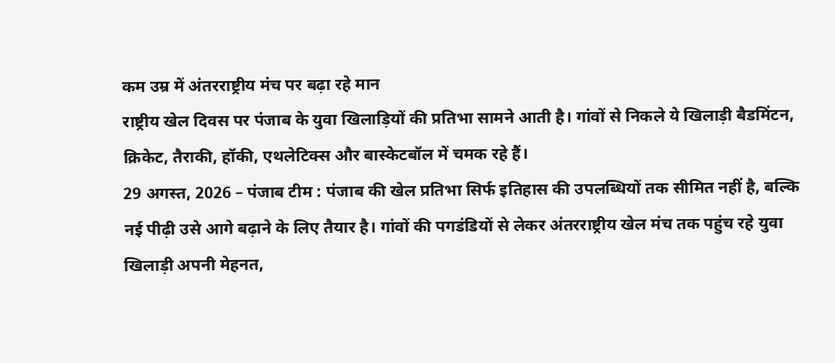कम उम्र में अंतरराष्ट्रीय मंच पर बढ़ा रहे मान
राष्ट्रीय खेल दिवस पर पंजाब के युवा खिलाड़ियों की प्रतिभा सामने आती है। गांवों से निकले ये खिलाड़ी बैडमिंटन, क्रिकेट, तैराकी, हॉकी, एथलेटिक्स और बास्केटबॉल में चमक रहे हैं।
29 अगस्त, 2026 – पंजाब टीम : पंजाब की खेल प्रतिभा सिर्फ इतिहास की उपलब्धियों तक सीमित नहीं है, बल्कि नई पीढ़ी उसे आगे बढ़ाने के लिए तैयार है। गांवों की पगडंडियों से लेकर अंतरराष्ट्रीय खेल मंच तक पहुंच रहे युवा खिलाड़ी अपनी मेहनत,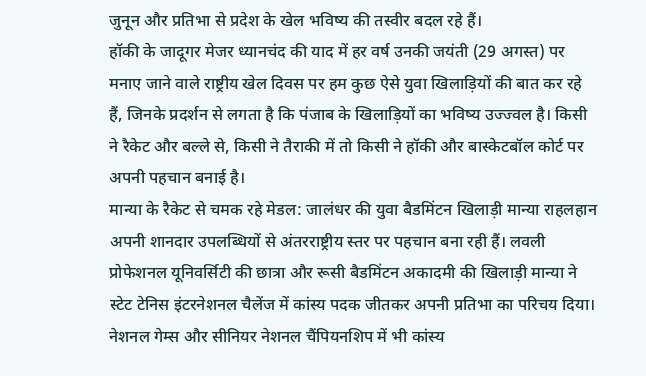जुनून और प्रतिभा से प्रदेश के खेल भविष्य की तस्वीर बदल रहे हैं।
हॉकी के जादूगर मेजर ध्यानचंद की याद में हर वर्ष उनकी जयंती (29 अगस्त) पर मनाए जाने वाले राष्ट्रीय खेल दिवस पर हम कुछ ऐसे युवा खिलाड़ियों की बात कर रहे हैं, जिनके प्रदर्शन से लगता है कि पंजाब के खिलाड़ियों का भविष्य उज्ज्वल है। किसी ने रैकेट और बल्ले से, किसी ने तैराकी में तो किसी ने हॉकी और बास्केटबॉल कोर्ट पर अपनी पहचान बनाई है।
मान्या के रैकेट से चमक रहे मेडल: जालंधर की युवा बैडमिंटन खिलाड़ी मान्या राहलहान अपनी शानदार उपलब्धियों से अंतरराष्ट्रीय स्तर पर पहचान बना रही हैं। लवली प्रोफेशनल यूनिवर्सिटी की छात्रा और रूसी बैडमिंटन अकादमी की खिलाड़ी मान्या ने स्टेट टेनिस इंटरनेशनल चैलेंज में कांस्य पदक जीतकर अपनी प्रतिभा का परिचय दिया।
नेशनल गेम्स और सीनियर नेशनल चैंपियनशिप में भी कांस्य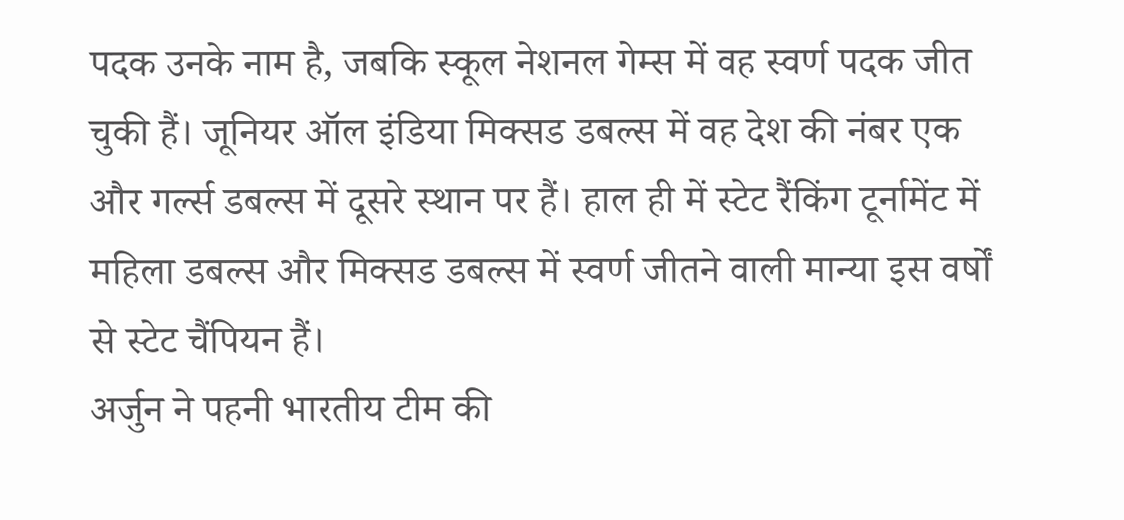पदक उनके नाम है, जबकि स्कूल नेशनल गेम्स में वह स्वर्ण पदक जीत चुकी हैं। जूनियर ऑल इंडिया मिक्सड डबल्स में वह देश की नंबर एक और गर्ल्स डबल्स में दूसरे स्थान पर हैं। हाल ही में स्टेट रैंकिंग टूर्नामेंट में महिला डबल्स और मिक्सड डबल्स में स्वर्ण जीतने वाली मान्या इस वर्षों से स्टेट चैंपियन हैं।
अर्जुन ने पहनी भारतीय टीम की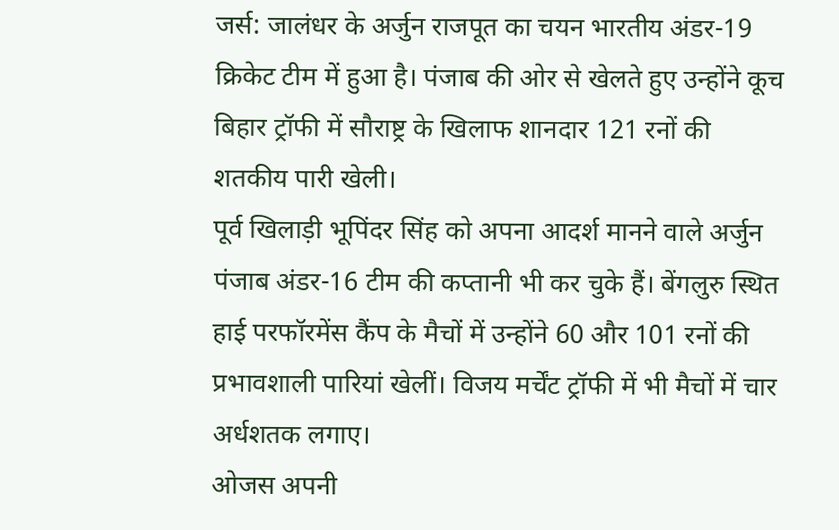जर्स: जालंधर के अर्जुन राजपूत का चयन भारतीय अंडर-19 क्रिकेट टीम में हुआ है। पंजाब की ओर से खेलते हुए उन्होंने कूच बिहार ट्रॉफी में सौराष्ट्र के खिलाफ शानदार 121 रनों की शतकीय पारी खेली।
पूर्व खिलाड़ी भूपिंदर सिंह को अपना आदर्श मानने वाले अर्जुन पंजाब अंडर-16 टीम की कप्तानी भी कर चुके हैं। बेंगलुरु स्थित हाई परफॉरमेंस कैंप के मैचों में उन्होंने 60 और 101 रनों की प्रभावशाली पारियां खेलीं। विजय मर्चेंट ट्रॉफी में भी मैचों में चार अर्धशतक लगाए।
ओजस अपनी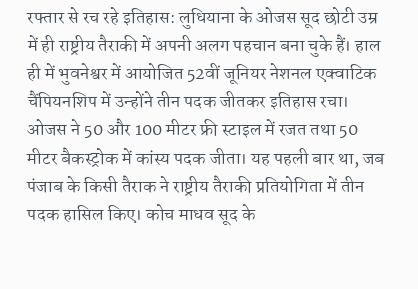रफ्तार से रच रहे इतिहास: लुधियाना के ओजस सूद छोटी उम्र में ही राष्ट्रीय तैराकी में अपनी अलग पहचान बना चुके हैं। हाल ही में भुवनेश्वर में आयोजित 52वीं जूनियर नेशनल एक्वाटिक चैंपियनशिप में उन्होंने तीन पदक जीतकर इतिहास रचा।
ओजस ने 50 और 100 मीटर फ्री स्टाइल में रजत तथा 50 मीटर बैकस्ट्रोक में कांस्य पदक जीता। यह पहली बार था, जब पंजाब के किसी तैराक ने राष्ट्रीय तैराकी प्रतियोगिता में तीन पदक हासिल किए। कोच माधव सूद के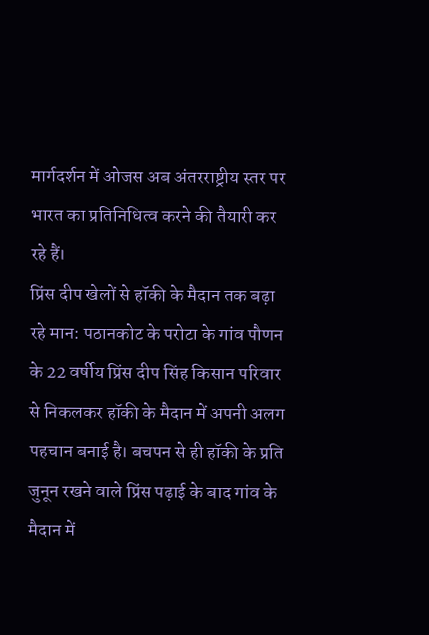मार्गदर्शन में ओजस अब अंतरराष्ट्रीय स्तर पर भारत का प्रतिनिधित्व करने की तैयारी कर रहे हैं।
प्रिंस दीप खेलों से हॉकी के मैदान तक बढ़ा रहे मान: पठानकोट के परोटा के गांव पौणन के 22 वर्षीय प्रिंस दीप सिंह किसान परिवार से निकलकर हॉकी के मैदान में अपनी अलग पहचान बनाई है। बचपन से ही हॉकी के प्रति जुनून रखने वाले प्रिंस पढ़ाई के बाद गांव के मैदान में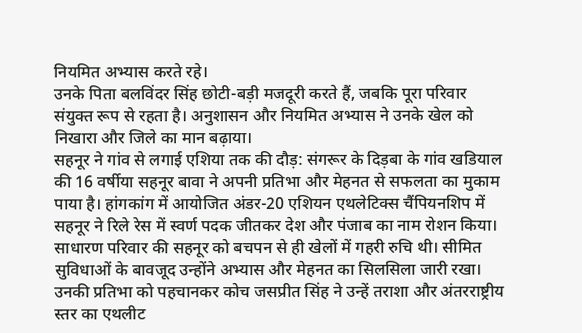नियमित अभ्यास करते रहे।
उनके पिता बलविंदर सिंह छोटी-बड़ी मजदूरी करते हैं, जबकि पूरा परिवार संयुक्त रूप से रहता है। अनुशासन और नियमित अभ्यास ने उनके खेल को निखारा और जिले का मान बढ़ाया।
सहनूर ने गांव से लगाई एशिया तक की दौड़: संगरूर के दिड़बा के गांव खडियाल की 16 वर्षीया सहनूर बावा ने अपनी प्रतिभा और मेहनत से सफलता का मुकाम पाया है। हांगकांग में आयोजित अंडर-20 एशियन एथलेटिक्स चैंपियनशिप में सहनूर ने रिले रेस में स्वर्ण पदक जीतकर देश और पंजाब का नाम रोशन किया।
साधारण परिवार की सहनूर को बचपन से ही खेलों में गहरी रुचि थी। सीमित सुविधाओं के बावजूद उन्होंने अभ्यास और मेहनत का सिलसिला जारी रखा। उनकी प्रतिभा को पहचानकर कोच जसप्रीत सिंह ने उन्हें तराशा और अंतरराष्ट्रीय स्तर का एथलीट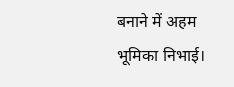बनाने में अहम भूमिका निभाई।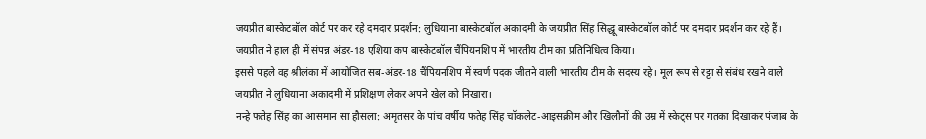जयप्रीत बास्केटबॉल कोर्ट पर कर रहे दमदार प्रदर्शन: लुधियाना बास्केटबॉल अकादमी के जयप्रीत सिंह सिद्धू बास्केटबॉल कोर्ट पर दमदार प्रदर्शन कर रहे हैं। जयप्रीत ने हाल ही में संपन्न अंडर-18 एशिया कप बास्केटबॉल चैंपियनशिप में भारतीय टीम का प्रतिनिधित्व किया।
इससे पहले वह श्रीलंका में आयोजित सब-अंडर-18 चैंपियनशिप में स्वर्ण पदक जीतने वाली भारतीय टीम के सदस्य रहे। मूल रूप से रट्टा से संबंध रखने वाले जयप्रीत ने लुधियाना अकादमी में प्रशिक्षण लेकर अपने खेल को निखारा।
नन्हे फतेह सिंह का आसमान सा हौसला: अमृतसर के पांच वर्षीय फतेह सिंह चॉकलेट-आइसक्रीम और खिलौनों की उम्र में स्केट्स पर गतका दिखाकर पंजाब के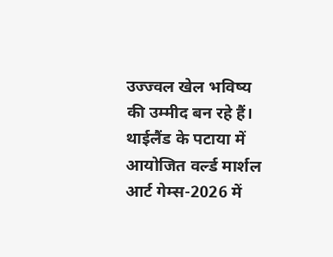उज्ज्वल खेल भविष्य की उम्मीद बन रहे हैं। थाईलैंड के पटाया में आयोजित वर्ल्ड मार्शल आर्ट गेम्स-2026 में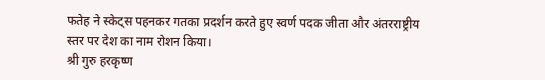फतेह ने स्केट्स पहनकर गतका प्रदर्शन करते हुए स्वर्ण पदक जीता और अंतरराष्ट्रीय स्तर पर देश का नाम रोशन किया।
श्री गुरु हरकृष्ण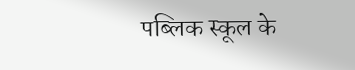पब्लिक स्कूल के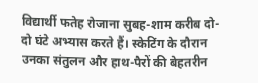विद्यार्थी फतेह रोजाना सुबह-शाम करीब दो-दो घंटे अभ्यास करते हैं। स्केटिंग के दौरान उनका संतुलन और हाथ-पैरों की बेहतरीन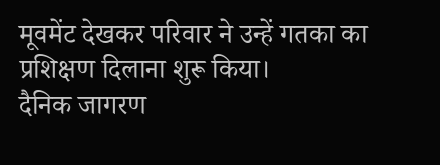मूवमेंट देखकर परिवार ने उन्हें गतका का प्रशिक्षण दिलाना शुरू किया।
दैनिक जागरण